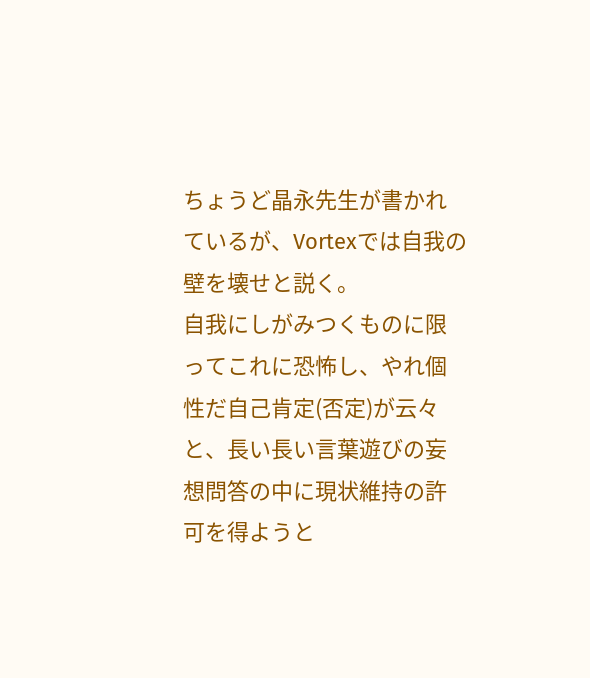ちょうど晶永先生が書かれているが、Vortexでは自我の壁を壊せと説く。
自我にしがみつくものに限ってこれに恐怖し、やれ個性だ自己肯定(否定)が云々と、長い長い言葉遊びの妄想問答の中に現状維持の許可を得ようと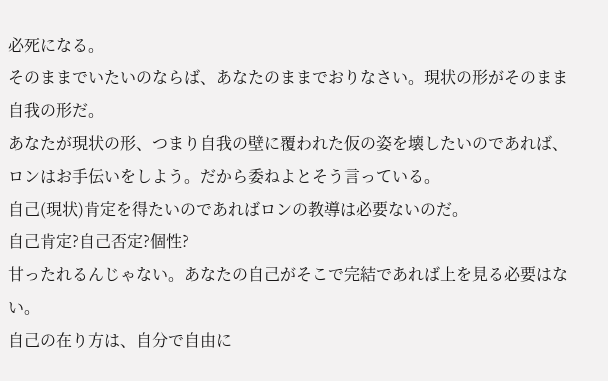必死になる。
そのままでいたいのならば、あなたのままでおりなさい。現状の形がそのまま自我の形だ。
あなたが現状の形、つまり自我の壁に覆われた仮の姿を壊したいのであれば、ロンはお手伝いをしよう。だから委ねよとそう言っている。
自己(現状)肯定を得たいのであればロンの教導は必要ないのだ。
自己肯定?自己否定?個性?
甘ったれるんじゃない。あなたの自己がそこで完結であれば上を見る必要はない。
自己の在り方は、自分で自由に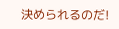決められるのだ!